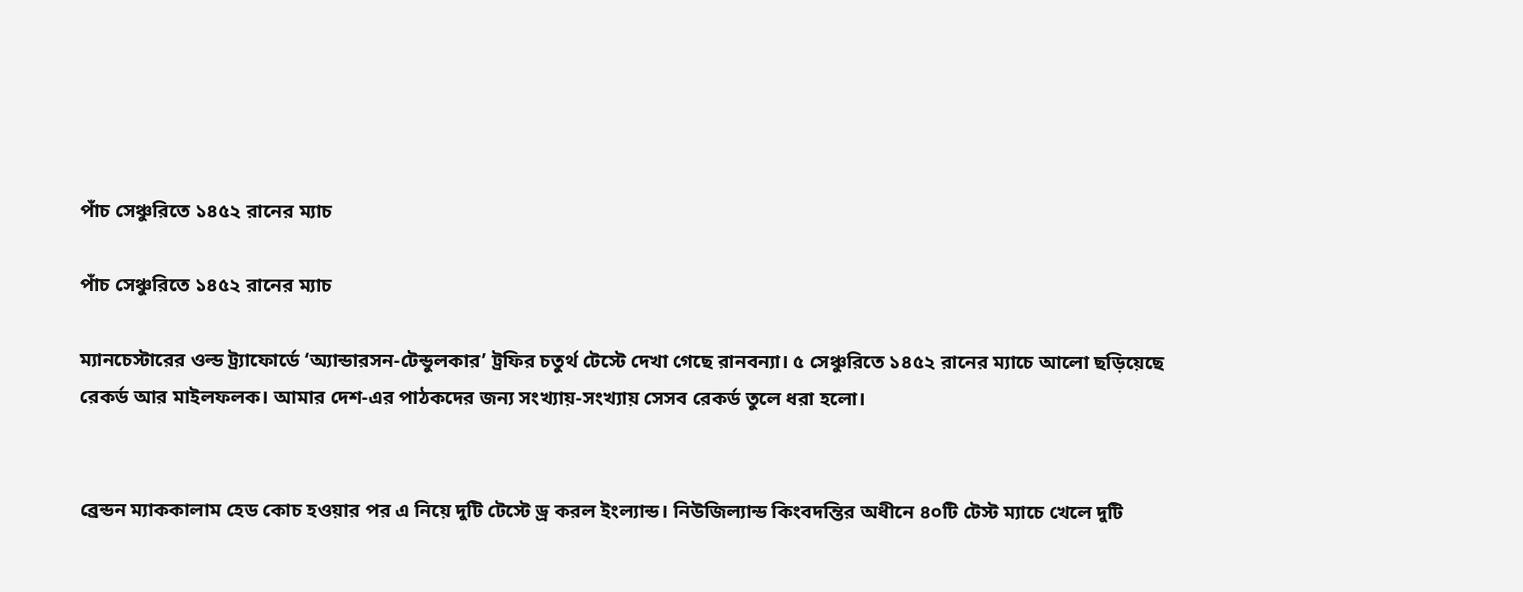পাঁচ সেঞ্চুরিতে ১৪৫২ রানের ম্যাচ

পাঁচ সেঞ্চুরিতে ১৪৫২ রানের ম্যাচ

ম্যানচেস্টারের ওল্ড ট্র্যাফোর্ডে ‘অ্যান্ডারসন-টেন্ডুলকার’ ট্রফির চতুর্থ টেস্টে দেখা গেছে রানবন্যা। ৫ সেঞ্চুরিতে ১৪৫২ রানের ম্যাচে আলো ছড়িয়েছে রেকর্ড আর মাইলফলক। আমার দেশ-এর পাঠকদের জন্য সংখ্যায়-সংখ্যায় সেসব রেকর্ড তুলে ধরা হলো।


ব্রেন্ডন ম্যাককালাম হেড কোচ হওয়ার পর এ নিয়ে দুটি টেস্টে ড্র করল ইংল্যান্ড। নিউজিল্যান্ড কিংবদন্তির অধীনে ৪০টি টেস্ট ম্যাচে খেলে দুটি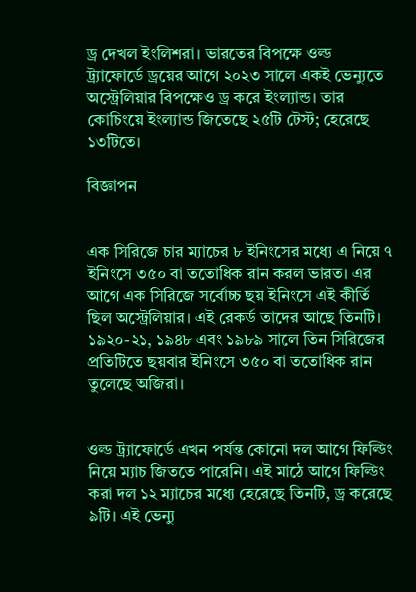ড্র দেখল ইংলিশরা। ভারতের বিপক্ষে ওল্ড ট্র্যাফোর্ডে ড্রয়ের আগে ২০২৩ সালে একই ভেন্যুতে অস্ট্রেলিয়ার বিপক্ষেও ড্র করে ইংল্যান্ড। তার কোচিংয়ে ইংল্যান্ড জিতেছে ২৫টি টেস্ট; হেরেছে ১৩টিতে।

বিজ্ঞাপন


এক সিরিজে চার ম্যাচের ৮ ইনিংসের মধ্যে এ নিয়ে ৭ ইনিংসে ৩৫০ বা ততোধিক রান করল ভারত। এর আগে এক সিরিজে সর্বোচ্চ ছয় ইনিংসে এই কীর্তি ছিল অস্ট্রেলিয়ার। এই রেকর্ড তাদের আছে তিনটি। ১৯২০-২১, ১৯৪৮ এবং ১৯৮৯ সালে তিন সিরিজের প্রতিটিতে ছয়বার ইনিংসে ৩৫০ বা ততোধিক রান তুলেছে অজিরা।


ওল্ড ট্র্যাফোর্ডে এখন পর্যন্ত কোনো দল আগে ফিল্ডিং নিয়ে ম্যাচ জিততে পারেনি। এই মাঠে আগে ফিল্ডিং করা দল ১২ ম্যাচের মধ্যে হেরেছে তিনটি, ড্র করেছে ৯টি। এই ভেন্যু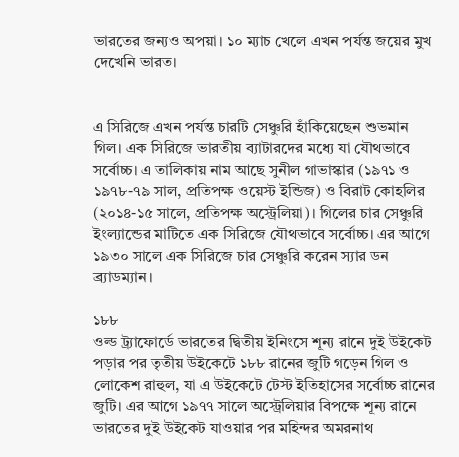ভারতের জন্যও অপয়া। ১০ ম্যাচ খেলে এখন পর্যন্ত জয়ের মুখ দেখেনি ভারত।


এ সিরিজে এখন পর্যন্ত চারটি সেঞ্চুরি হাঁকিয়েছেন শুভমান গিল। এক সিরিজে ভারতীয় ব্যাটারদের মধ্যে যা যৌথভাবে সর্বোচ্চ। এ তালিকায় নাম আছে সুনীল গাভাস্কার (১৯৭১ ও ১৯৭৮-৭৯ সাল, প্রতিপক্ষ ওয়েস্ট ইন্ডিজ) ও বিরাট কোহলির (২০১৪-১৫ সালে, প্রতিপক্ষ অস্ট্রেলিয়া)। গিলের চার সেঞ্চুরি ইংল্যান্ডের মাটিতে এক সিরিজে যৌথভাবে সর্বোচ্চ। এর আগে ১৯৩০ সালে এক সিরিজে চার সেঞ্চুরি করেন স্যার ডন ব্র্যাডম্যান।

১৮৮
ওল্ড ট্র্যাফোর্ডে ভারতের দ্বিতীয় ইনিংসে শূন্য রানে দুই উইকেট পড়ার পর তৃতীয় উইকেটে ১৮৮ রানের জুটি গড়েন গিল ও লোকেশ রাহুল, যা এ উইকেটে টেস্ট ইতিহাসের সর্বোচ্চ রানের জুটি। এর আগে ১৯৭৭ সালে অস্ট্রেলিয়ার বিপক্ষে শূন্য রানে ভারতের দুই উইকেট যাওয়ার পর মহিন্দর অমরনাথ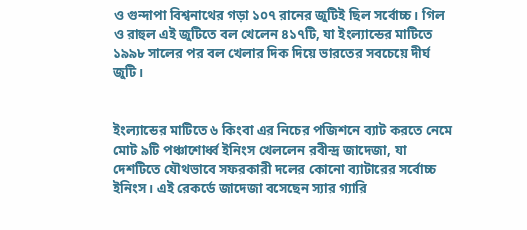ও গুন্দাপা বিশ্বনাথের গড়া ১০৭ রানের জুটিই ছিল সর্বোচ্চ। গিল ও রাহুল এই জুটিতে বল খেলেন ৪১৭টি, যা ইংল্যান্ডের মাটিতে ১৯৯৮ সালের পর বল খেলার দিক দিয়ে ভারতের সবচেয়ে দীর্ঘ জুটি।


ইংল্যান্ডের মাটিতে ৬ কিংবা এর নিচের পজিশনে ব্যাট করতে নেমে মোট ৯টি পঞ্চাশোর্ধ্ব ইনিংস খেললেন রবীন্দ্র জাদেজা, যা দেশটিতে যৌথভাবে সফরকারী দলের কোনো ব্যাটারের সর্বোচ্চ ইনিংস। এই রেকর্ডে জাদেজা বসেছেন স্যার গ্যারি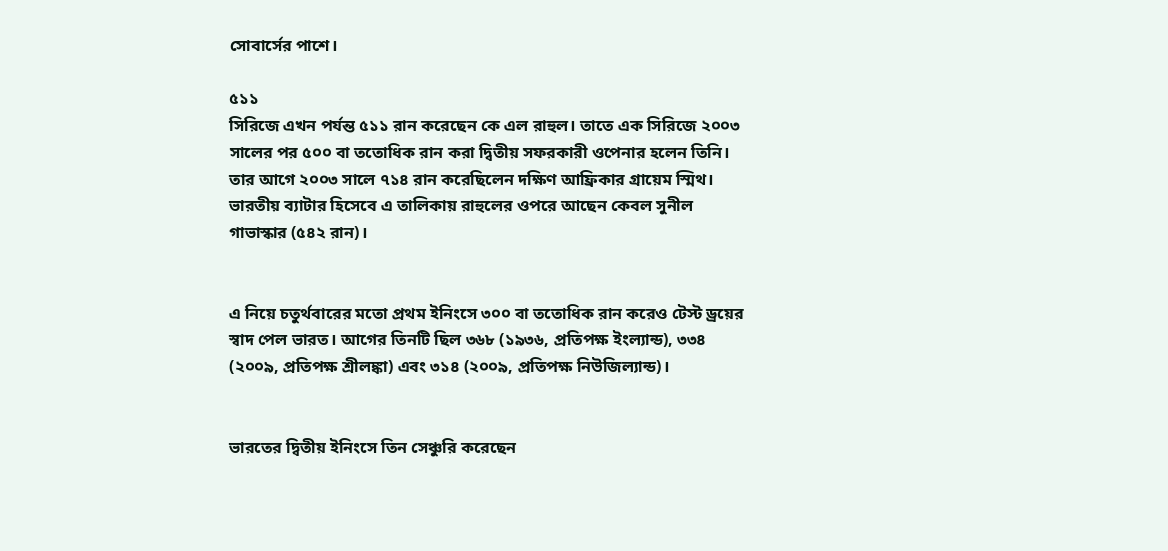সোবার্সের পাশে।

৫১১
সিরিজে এখন পর্যন্ত ৫১১ রান করেছেন কে এল রাহুল। তাতে এক সিরিজে ২০০৩ সালের পর ৫০০ বা ততোধিক রান করা দ্বিতীয় সফরকারী ওপেনার হলেন তিনি। তার আগে ২০০৩ সালে ৭১৪ রান করেছিলেন দক্ষিণ আফ্রিকার গ্রায়েম স্মিথ। ভারতীয় ব্যাটার হিসেবে এ তালিকায় রাহুলের ওপরে আছেন কেবল সুনীল গাভাস্কার (৫৪২ রান)।


এ নিয়ে চতুর্থবারের মতো প্রথম ইনিংসে ৩০০ বা ততোধিক রান করেও টেস্ট ড্রয়ের স্বাদ পেল ভারত। আগের তিনটি ছিল ৩৬৮ (১৯৩৬, প্রতিপক্ষ ইংল্যান্ড), ৩৩৪ (২০০৯, প্রতিপক্ষ শ্রীলঙ্কা) এবং ৩১৪ (২০০৯, প্রতিপক্ষ নিউজিল্যান্ড)।


ভারতের দ্বিতীয় ইনিংসে তিন সেঞ্চুরি করেছেন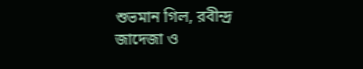শুভমান গিল, রবীন্দ্র জাদেজা ও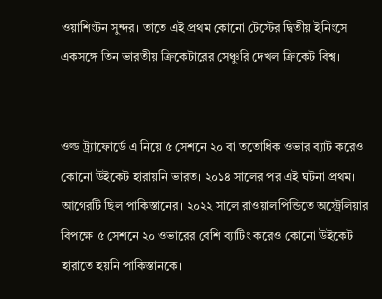ওয়াশিংটন সুন্দর। তাতে এই প্রথম কোনো টেস্টের দ্বিতীয় ইনিংসে একসঙ্গে তিন ভারতীয় ক্রিকেটারের সেঞ্চুরি দেখল ক্রিকেট বিশ্ব।


ওল্ড ট্র্যাফোর্ডে এ নিয়ে ৫ সেশনে ২০ বা ততোধিক ওভার ব্যাট করেও কোনো উইকেট হারায়নি ভারত। ২০১৪ সালের পর এই ঘটনা প্রথম। আগেরটি ছিল পাকিস্তানের। ২০২২ সালে রাওয়ালপিন্ডিতে অস্ট্রেলিয়ার বিপক্ষে ৫ সেশনে ২০ ওভারের বেশি ব্যাটিং করেও কোনো উইকেট হারাতে হয়নি পাকিস্তানকে।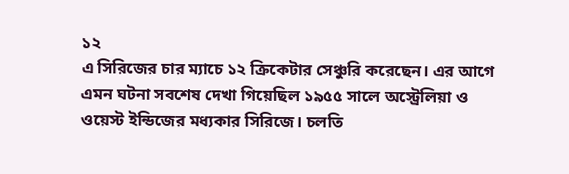১২
এ সিরিজের চার ম্যাচে ১২ ক্রিকেটার সেঞ্চুরি করেছেন। এর আগে এমন ঘটনা সবশেষ দেখা গিয়েছিল ১৯৫৫ সালে অস্ট্রেলিয়া ও ওয়েস্ট ইন্ডিজের মধ্যকার সিরিজে। চলতি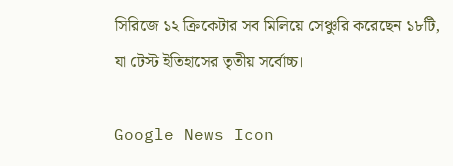সিরিজে ১২ ক্রিকেটার সব মিলিয়ে সেঞ্চুরি করেছেন ১৮টি, যা টেস্ট ইতিহাসের তৃতীয় সর্বোচ্চ।

Google News Icon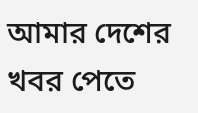আমার দেশের খবর পেতে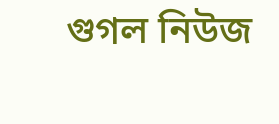গুগল নিউজ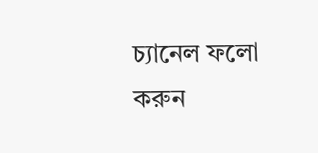চ্যানেল ফলো করুন